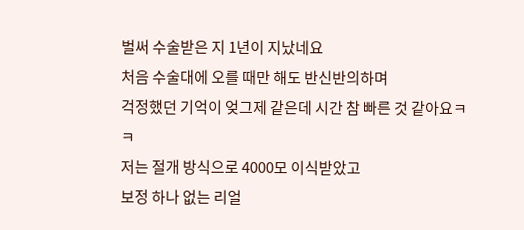벌써 수술받은 지 1년이 지났네요
처음 수술대에 오를 때만 해도 반신반의하며
걱정했던 기억이 엊그제 같은데 시간 참 빠른 것 같아요ㅋㅋ
저는 절개 방식으로 4000모 이식받았고
보정 하나 없는 리얼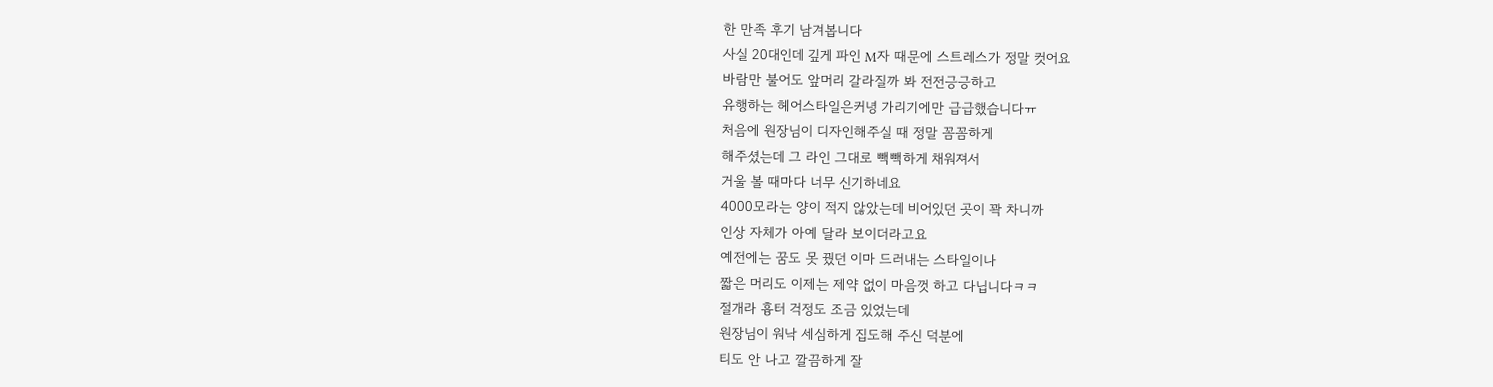한 만족 후기 남겨봅니다
사실 20대인데 깊게 파인 M자 때문에 스트레스가 정말 컷어요
바람만 불어도 앞머리 갈라질까 봐 전전긍긍하고
유행하는 헤어스타일은커녕 가리기에만 급급했습니다ㅠ
처음에 원장님이 디자인해주실 때 정말 꼼꼼하게
해주셨는데 그 라인 그대로 빽빽하게 채워져서
거울 볼 때마다 너무 신기하네요
4000모라는 양이 적지 않았는데 비어있던 곳이 꽉 차니까
인상 자체가 아예 달라 보이더라고요
예전에는 꿈도 못 꿨던 이마 드러내는 스타일이나
짧은 머리도 이제는 제약 없이 마음껏 하고 다닙니다ㅋㅋ
절개라 흉터 걱정도 조금 있었는데
원장님이 워낙 세심하게 집도해 주신 덕분에
티도 안 나고 깔끔하게 잘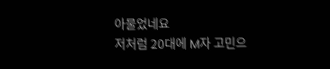아물었네요
저처럼 20대에 M자 고민으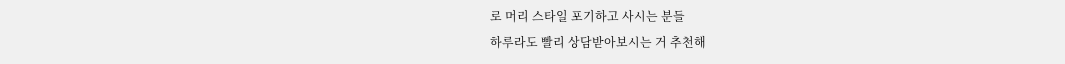로 머리 스타일 포기하고 사시는 분들
하루라도 빨리 상담받아보시는 거 추천해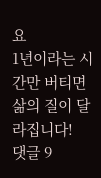요
1년이라는 시간만 버티면 삶의 질이 달라집니다!
댓글 9